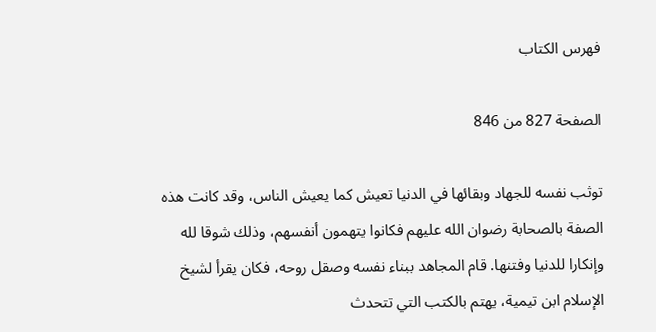فهرس الكتاب

الصفحة 827 من 846

توثب نفسه للجهاد وبقائها في الدنيا تعيش كما يعيش الناس، وقد كانت هذه الصفة بالصحابة رضوان الله عليهم فكانوا يتهمون أنفسهم، وذلك شوقا لله وإنكارا للدنيا وفتنها. قام المجاهد ببناء نفسه وصقل روحه، فكان يقرأ لشيخ الإسلام ابن تيمية، يهتم بالكتب التي تتحدث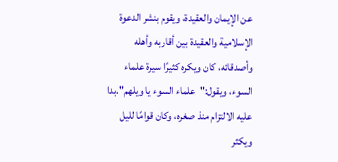عن الإيمان والعقيدة، ويقوم بنشر الدعوة الإسلامية والعقيدة بين أقاربه وأهله وأصدقائه، كان ويكره كثيرًا سيرة علماء السوء، ويقول:"علماء السوء يا ويلهم".بدا عليه الالتزام منذ صغره، وكان قوامًا لليل ويكثر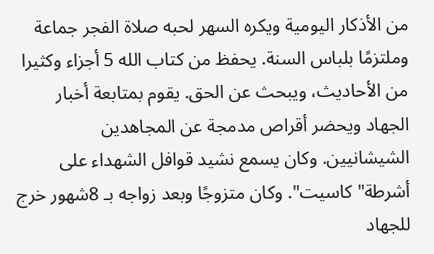من الأذكار اليومية ويكره السهر لحبه صلاة الفجر جماعة وملتزمًا بلباس السنة. يحفظ من كتاب الله 5 أجزاء وكثيرا من الأحاديث، ويبحث عن الحق. يقوم بمتابعة أخبار الجهاد ويحضر أقراص مدمجة عن المجاهدين الشيشانيين. وكان يسمع نشيد قوافل الشهداء على أشرطة"كاسيت". وكان متزوجًا وبعد زواجه بـ 8شهور خرج للجهاد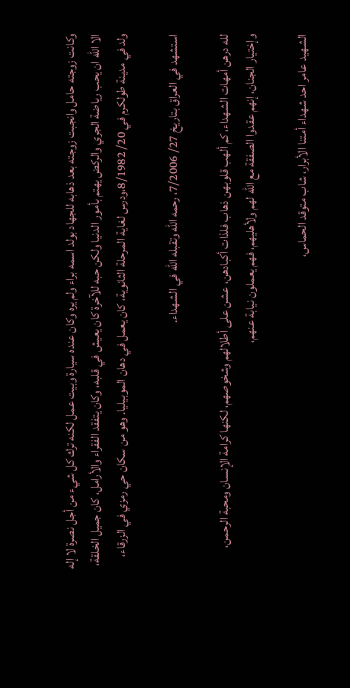وكانت زوجته حامل وانجبت زوجته بعد ذهابه للجهاد بولد اسمه براء ولم يره وكان عنده سيارة وبيت عمل لكنه ترك كل شيء من أجل نصرة لا إله الا الله ان يحب رياضة الجري والركض يهتم بأمور الدنيا ولكن حبه للآخرة كان يعيش في قلبه، وكان يتفقد الفقراء والأرامل، كان جميل الخلقة، ولد في مدينة طولكرم في 20/ 8/1982،ودرس لغاية المرحلة الثانوية، كان يعمل في دهان الموبيليا. وهو من سكان حي رمزي في الزرقاء،

استشهد في العراق بتاريخ 27/ 7/2006، رحمه الله وتقبله الله في الشهداء.

لله درهن أمهات الشهداء، كم ألهب قلوبهن ذهاب فلذات أكبادهن، عشن على أطلالهم وشخوصهم، لكنها كرامة الإنسان ومحبة الرحمن، وإختيار الجنان، إنهم عقدوا الصفقة مع الله لهم ولأهليهم، فهم يعملون نيابة عنهم،

الشهيد عامر احد شهداء أمتنا الأبرار، شاب متوقد الحماس،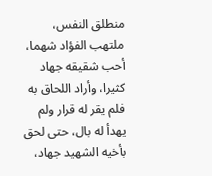منطلق النفس، ملتهب الفؤاد شهما، أحب شقيقه جهاد كثيرا، وأراد اللحاق به فلم يقر له قرار ولم يهدأ له بال، حتى لحق بأخيه الشهيد جهاد،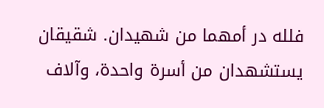فلله در أمهما من شهيدان. شقيقان يستشهدان من أسرة واحدة، وآلاف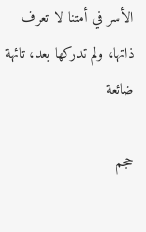الأسر في أمتنا لا تعرف ذاتها، ولم تدركها بعد، تائهة ضائعة

حجم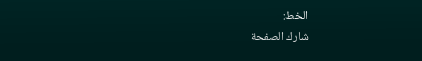الخط:
شارك الصفحة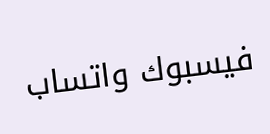فيسبوك واتساب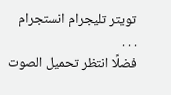تويتر تليجرام انستجرام
. . .
فضلًا انتظر تحميل الصوت